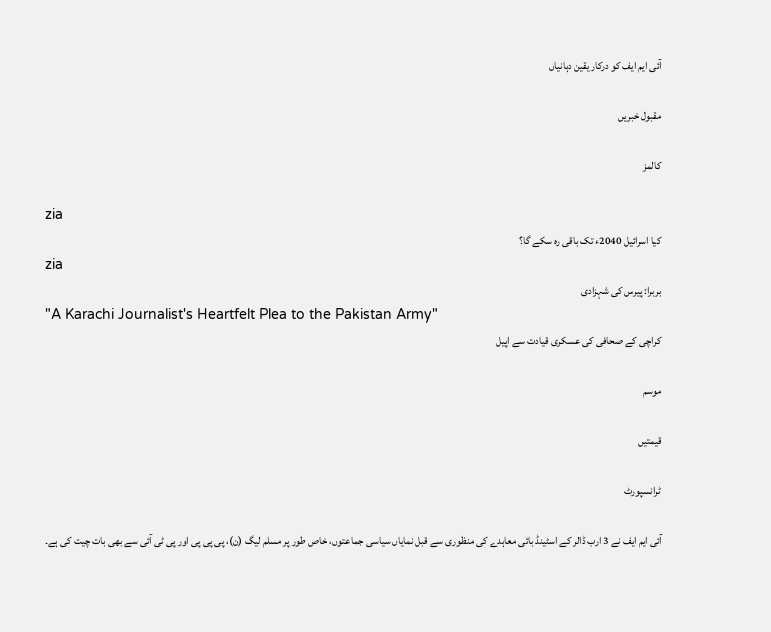آئی ایم ایف کو درکار یقین دہانیاں

مقبول خبریں

کالمز

zia
کیا اسرائیل 2040ء تک باقی رہ سکے گا؟
zia
بربرا: پیرس کی شہزادی
"A Karachi Journalist's Heartfelt Plea to the Pakistan Army"
کراچی کے صحافی کی عسکری قیادت سے اپیل

موسم

قیمتیں

ٹرانسپورٹ

آئی ایم ایف نے 3 ارب ڈالر کے اسٹینڈ بائی معاہدے کی منظوری سے قبل نمایاں سیاسی جماعتوں، خاص طور پر مسلم لیگ (ن)، پی پی پی اور پی ٹی آئی سے بھی بات چیت کی ہے۔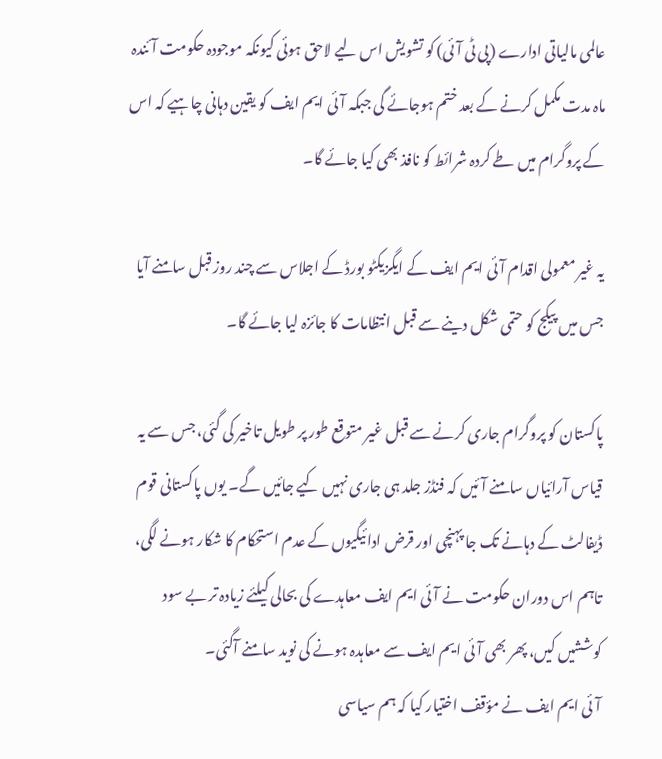عالمی مالیاتی ادارے (پی ٹی آئی) کو تشویش اس لیے لاحق ہوئی کیونکہ موجودہ حکومت آئندہ ماہ مدت مکمل کرنے کے بعد ختم ہوجائے گی جبکہ آئی ایم ایف کو یقین دہانی چاہیے کہ اس کے پروگرام میں طے کردہ شرائط کو نافذ بھی کیا جائے گا۔

یہ غیر معمولی اقدام آئی ایم ایف کے ایگزیکٹو بورڈ کے اجلاس سے چند روز قبل سامنے آیا جس میں پیکج کو حتمی شکل دینے سے قبل انتظامات کا جائزہ لیا جائے گا۔

پاکستان کو پروگرام جاری کرنے سے قبل غیر متوقع طور پر طویل تاخیر کی گئی، جس سے یہ قیاس آرائیاں سامنے آئیں کہ فنڈز جلد ہی جاری نہیں کیے جائیں گے۔ یوں پاکستانی قوم ڈیفالٹ کے دہانے تک جا پہنچی اور قرض ادائیگیوں کے عدم استحکام کا شکار ہونے لگی، تاہم اس دوران حکومت نے آئی ایم ایف معاہدے کی بحالی کیلئے زیادہ تر بے سود کوششیں کیں، پھر بھی آئی ایم ایف سے معاہدہ ہونے کی نوید سامنے آگئی۔
آئی ایم ایف نے مؤقف اختیار کیا کہ ہم سیاسی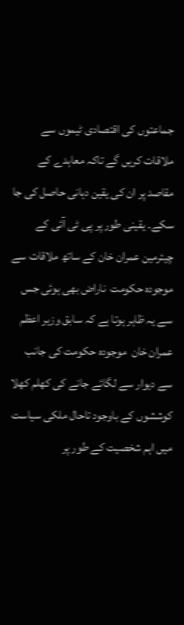جماعتوں کی اقتصادی ٹیموں سے ملاقات کریں گے تاکہ معاہدے کے مقاصد پر ان کی یقین دہانی حاصل کی جا سکے۔ یقینی طور پر پی ٹی آئی کے چیئرمین عمران خان کے ساتھ ملاقات سے موجودہ حکومت  ناراض بھی ہوئی جس سے یہ ظاہر ہوتا ہے کہ سابق وزیر اعظم عمران خان  موجودہ حکومت کی جانب سے دیوار سے لگائے جانے کی کھلم کھلا کوششوں کے باوجود تاحال ملکی سیاست میں اہم شخصیت کے طور پر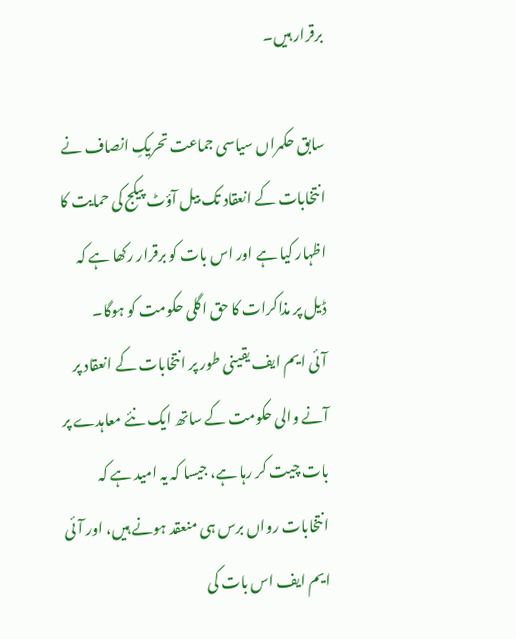برقرار ہیں۔

سابق حکمراں سیاسی جماعت تحریکِ انصاف نے انتخابات کے انعقاد تک بیل آؤٹ پیکج کی حمایت کا اظہار کیا ہے اور اس بات کو برقرار رکھا ہے کہ ڈیل پر مذاکرات کا حق اگلی حکومت کو ہوگا۔
آئی ایم ایف یقینی طور پر انتخابات کے انعقاد پر آنے والی حکومت کے ساتھ ایک نئے معاہدے پر بات چیت کر رہا ہے، جیسا کہ یہ امید ہے کہ انتخابات رواں برس ہی منعقد ہونے ہیں، اور آئی ایم ایف اس بات کی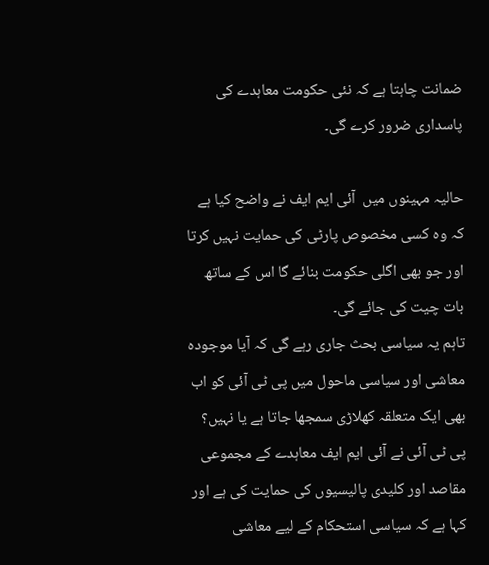ضمانت چاہتا ہے کہ نئی حکومت معاہدے کی پاسداری ضرور کرے گی۔

حالیہ مہینوں میں  آئی ایم ایف نے واضح کیا ہے کہ وہ کسی مخصوص پارٹی کی حمایت نہیں کرتا اور جو بھی اگلی حکومت بنائے گا اس کے ساتھ بات چیت کی جائے گی۔
تاہم یہ سیاسی بحث جاری رہے گی کہ آیا موجودہ معاشی اور سیاسی ماحول میں پی ٹی آئی کو اب بھی ایک متعلقہ کھلاڑی سمجھا جاتا ہے یا نہیں؟  پی ٹی آئی نے آئی ایم ایف معاہدے کے مجموعی مقاصد اور کلیدی پالیسیوں کی حمایت کی ہے اور کہا ہے کہ سیاسی استحکام کے لیے معاشی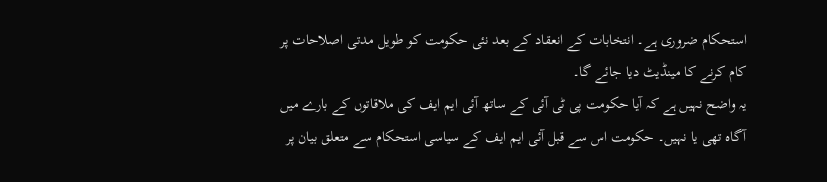استحکام ضروری ہے۔ انتخابات کے انعقاد کے بعد نئی حکومت کو طویل مدتی اصلاحات پر کام کرنے کا مینڈیٹ دیا جائے گا۔
یہ واضح نہیں ہے کہ آیا حکومت پی ٹی آئی کے ساتھ آئی ایم ایف کی ملاقاتوں کے بارے میں آگاہ تھی یا نہیں۔ حکومت اس سے قبل آئی ایم ایف کے سیاسی استحکام سے متعلق بیان پر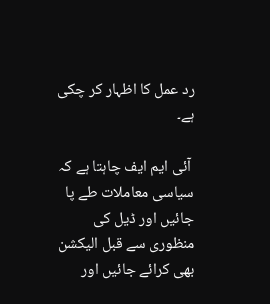رد عمل کا اظہار کر چکی ہے۔

 آئی ایم ایف چاہتا ہے کہ سیاسی معاملات طے پا جائیں اور ڈیل کی منظوری سے قبل الیکشن بھی کرائے جائیں اور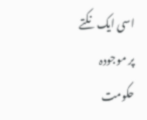اسی ایک نکتے پر موجودہ حکومت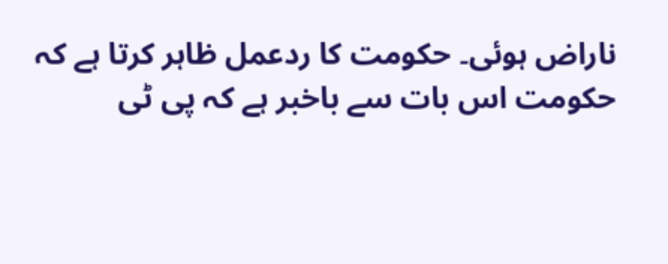ناراض ہوئی۔ حکومت کا ردعمل ظاہر کرتا ہے کہ حکومت اس بات سے باخبر ہے کہ پی ٹی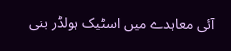آئی معاہدے میں اسٹیک ہولڈر بنی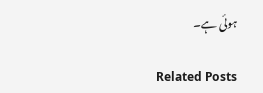ہوئی ہے۔

Related Posts